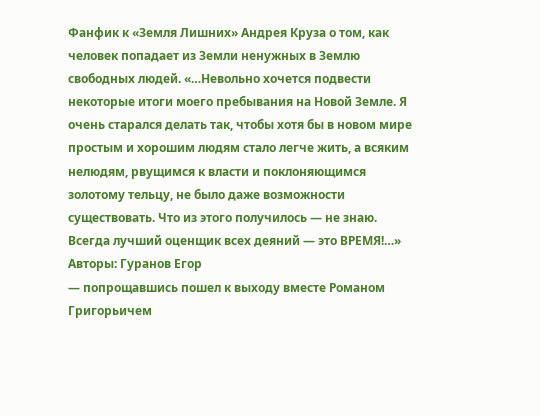Фанфик к «Земля Лишних» Андрея Круза о том, как человек попадает из Земли ненужных в Землю свободных людей. «…Невольно хочется подвести некоторые итоги моего пребывания на Новой Земле. Я очень старался делать так, чтобы хотя бы в новом мире простым и хорошим людям стало легче жить, а всяким нелюдям, рвущимся к власти и поклоняющимся золотому тельцу, не было даже возможности существовать. Что из этого получилось — не знаю. Всегда лучший оценщик всех деяний — это ВРЕМЯ!…»
Авторы: Гуранов Егор
— попрощавшись пошел к выходу вместе Романом Григорьичем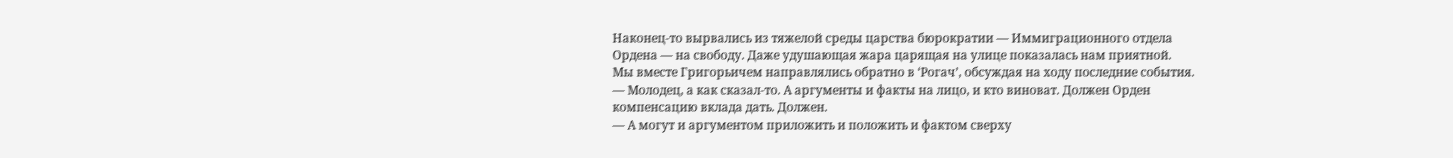Наконец-то вырвались из тяжелой среды царства бюрократии — Иммиграционного отдела Ордена — на свободу. Даже удушающая жара царящая на улице показалась нам приятной.
Мы вместе Григорьичем направлялись обратно в ‘Рогач’, обсуждая на ходу последние события.
— Молодец, а как сказал-то. А аргументы и факты на лицо, и кто виноват. Должен Орден компенсацию вклада дать. Должен.
— А могут и аргументом приложить и положить и фактом сверху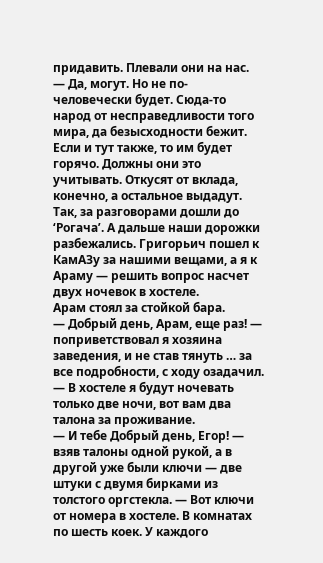придавить. Плевали они на нас.
— Да, могут. Но не по-человечески будет. Сюда-то народ от несправедливости того мира, да безысходности бежит. Если и тут также, то им будет горячо. Должны они это учитывать. Откусят от вклада, конечно, а остальное выдадут.
Так, за разговорами дошли до ‘Рогача’. А дальше наши дорожки разбежались. Григорьич пошел к КамАЗу за нашими вещами, а я к Араму — решить вопрос насчет двух ночевок в хостеле.
Арам стоял за стойкой бара.
— Добрый день, Арам, еще раз! — поприветствовал я хозяина заведения, и не став тянуть … за все подробности, с ходу озадачил. — В хостеле я будут ночевать только две ночи, вот вам два талона за проживание.
— И тебе Добрый день, Егор! — взяв талоны одной рукой, а в другой уже были ключи — две штуки с двумя бирками из толстого оргстекла. — Вот ключи от номера в хостеле. В комнатах по шесть коек. У каждого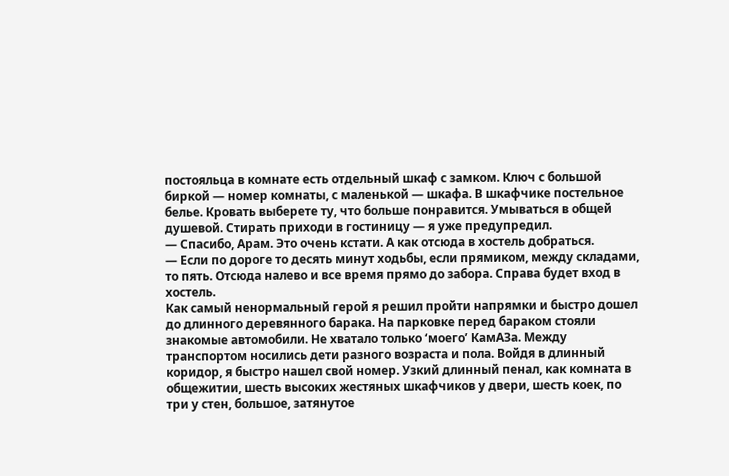постояльца в комнате есть отдельный шкаф с замком. Ключ с большой биркой — номер комнаты, с маленькой — шкафа. В шкафчике постельное белье. Кровать выберете ту, что больше понравится. Умываться в общей душевой. Стирать приходи в гостиницу — я уже предупредил.
— Спасибо, Арам. Это очень кстати. А как отсюда в хостель добраться.
— Если по дороге то десять минут ходьбы, если прямиком, между складами, то пять. Отсюда налево и все время прямо до забора. Справа будет вход в хостель.
Как самый ненормальный герой я решил пройти напрямки и быстро дошел до длинного деревянного барака. На парковке перед бараком стояли знакомые автомобили. Не хватало только ‘моего’ КамАЗа. Между транспортом носились дети разного возраста и пола. Войдя в длинный коридор, я быстро нашел свой номер. Узкий длинный пенал, как комната в общежитии, шесть высоких жестяных шкафчиков у двери, шесть коек, по три у стен, большое, затянутое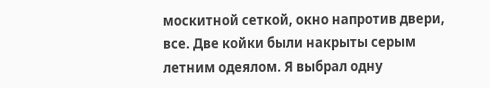москитной сеткой, окно напротив двери, все. Две койки были накрыты серым летним одеялом. Я выбрал одну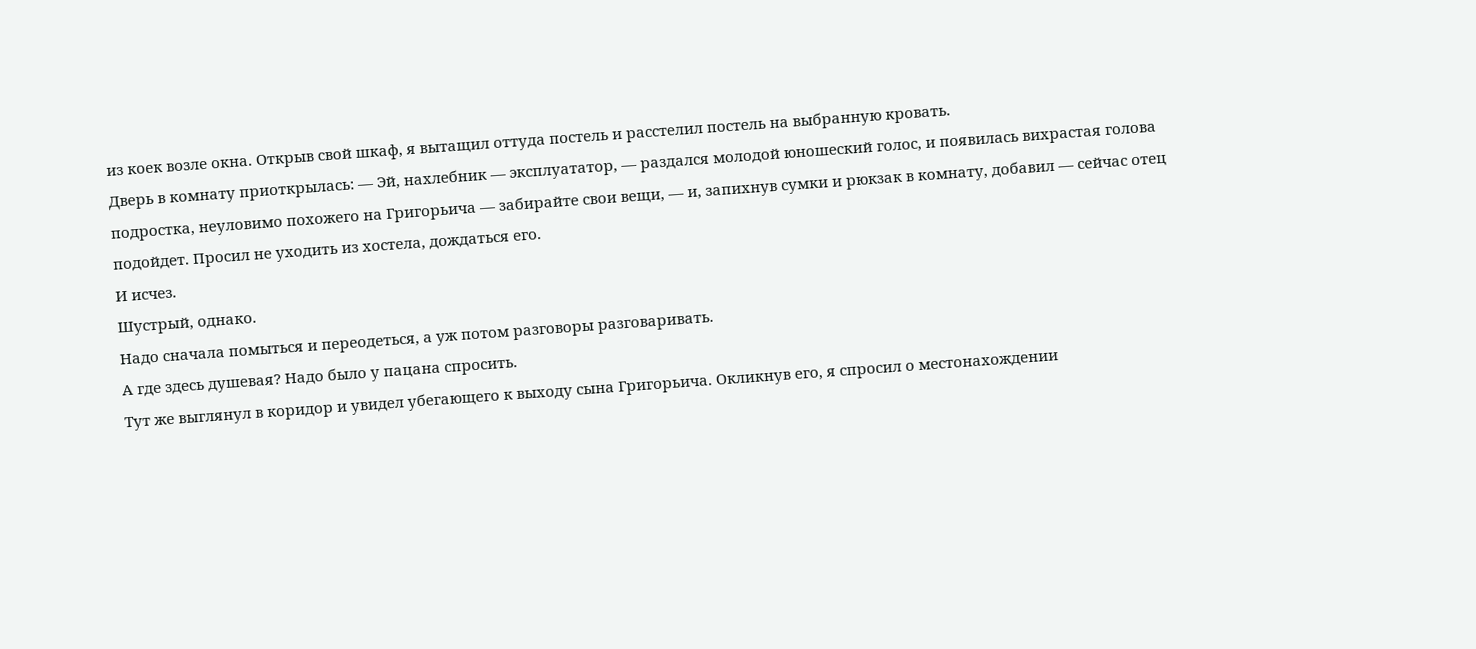из коек возле окна. Открыв свой шкаф, я вытащил оттуда постель и расстелил постель на выбранную кровать.
Дверь в комнату приоткрылась: — Эй, нахлебник — эксплуататор, — раздался молодой юношеский голос, и появилась вихрастая голова подростка, неуловимо похожего на Григорьича — забирайте свои вещи, — и, запихнув сумки и рюкзак в комнату, добавил — сейчас отец подойдет. Просил не уходить из хостела, дождаться его.
И исчез.
Шустрый, однако.
Надо сначала помыться и переодеться, а уж потом разговоры разговаривать.
А где здесь душевая? Надо было у пацана спросить.
Тут же выглянул в коридор и увидел убегающего к выходу сына Григорьича. Окликнув его, я спросил о местонахождении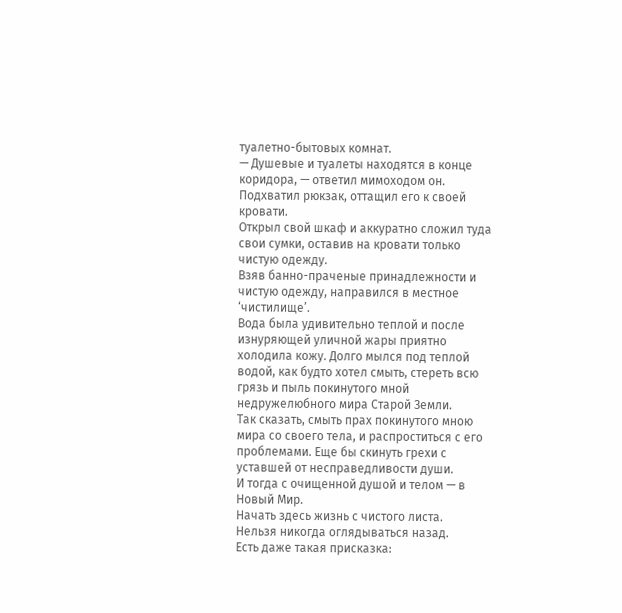туалетно-бытовых комнат.
— Душевые и туалеты находятся в конце коридора, — ответил мимоходом он.
Подхватил рюкзак, оттащил его к своей кровати.
Открыл свой шкаф и аккуратно сложил туда свои сумки, оставив на кровати только чистую одежду.
Взяв банно-праченые принадлежности и чистую одежду, направился в местное ‘чистилище’.
Вода была удивительно теплой и после изнуряющей уличной жары приятно холодила кожу. Долго мылся под теплой водой, как будто хотел смыть, стереть всю грязь и пыль покинутого мной недружелюбного мира Старой Земли.
Так сказать, смыть прах покинутого мною мира со своего тела, и распроститься с его проблемами. Еще бы скинуть грехи с уставшей от несправедливости души.
И тогда с очищенной душой и телом — в Новый Мир.
Начать здесь жизнь с чистого листа.
Нельзя никогда оглядываться назад.
Есть даже такая присказка: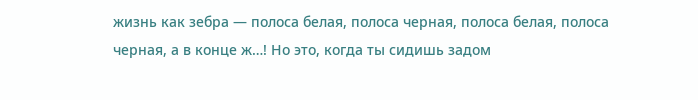жизнь как зебра — полоса белая, полоса черная, полоса белая, полоса черная, а в конце ж…! Но это, когда ты сидишь задом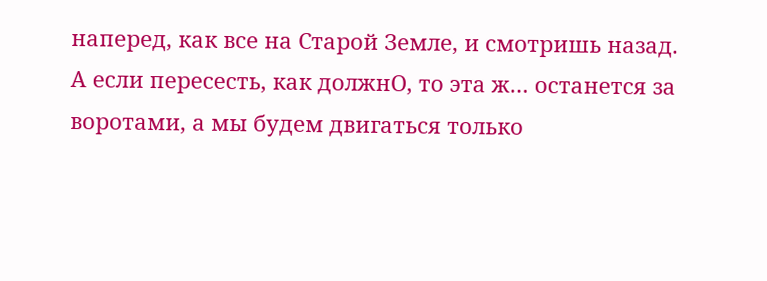наперед, как все на Старой Земле, и смотришь назад.
А если пересесть, как должнО, то эта ж… останется за воротами, а мы будем двигаться только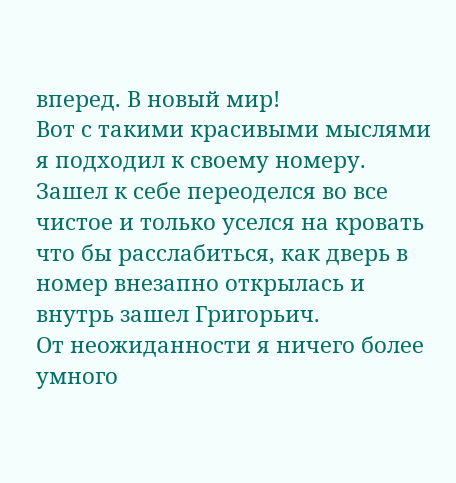вперед. В новый мир!
Вот с такими красивыми мыслями я подходил к своему номеру.
Зашел к себе переоделся во все чистое и только уселся на кровать что бы расслабиться, как дверь в номер внезапно открылась и внутрь зашел Григорьич.
От неожиданности я ничего более умного